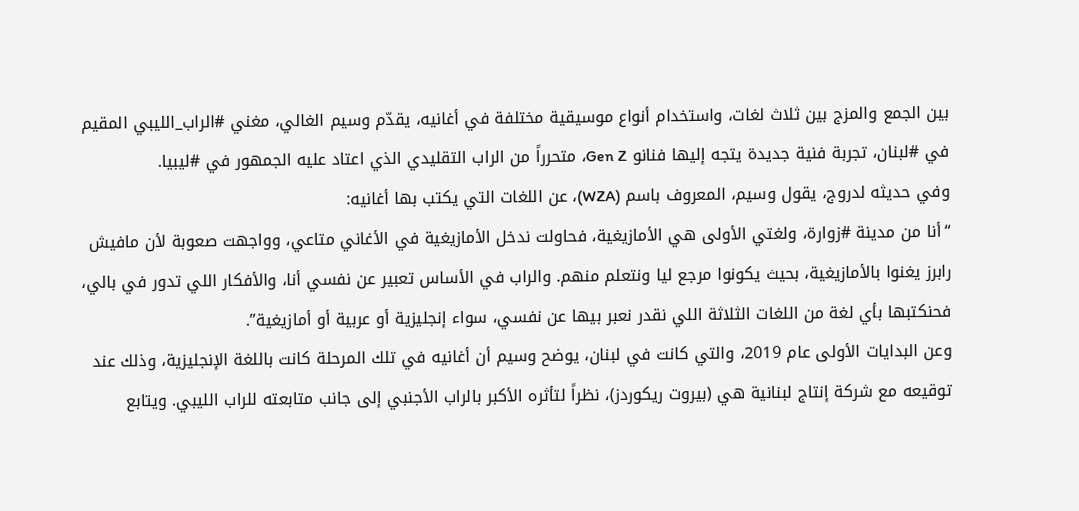بين الجمع والمزج بين ثلاث لغات، واستخدام أنواع موسيقية مختلفة في أغانيه، يقدّم وسيم الغالي، مغني #الراب_الليبي المقيم في #لبنان، تجربة فنية جديدة يتجه إليها فنانو Gen Z، متحرراً من الراب التقليدي الذي اعتاد عليه الجمهور في #ليبيا.
وفي حديثه لدروج، يقول وسيم، المعروف باسم (WZA)، عن اللغات التي يكتب بها أغانيه:
“أنا من مدينة #زوارة، ولغتي الأولى هي الأمازيغية، فحاولت ندخل الأمازيغية في الأغاني متاعي، وواجهت صعوبة لأن مافيش رابرز يغنوا بالأمازيغية، بحيث يكونوا مرجع ليا ونتعلم منهم. والراب في الأساس تعبير عن نفسي أنا، والأفكار اللي تدور في بالي، فحنكتبها بأي لغة من اللغات الثلاثة اللي نقدر نعبر بيها عن نفسي، سواء إنجليزية أو عربية أو أمازيغية”.
وعن البدايات الأولى عام 2019، والتي كانت في لبنان، يوضح وسيم أن أغانيه في تلك المرحلة كانت باللغة الإنجليزية، وذلك عند توقيعه مع شركة إنتاج لبنانية هي (بيروت ريكوردز)، نظراً لتأثره الأكبر بالراب الأجنبي إلى جانب متابعته للراب الليبي. ويتابع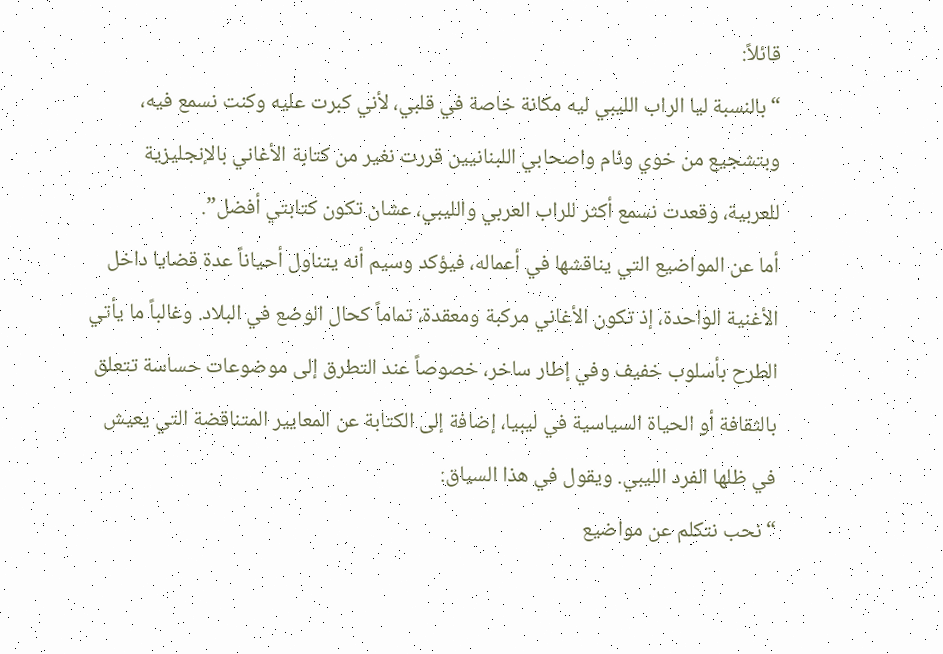قائلاً:
“بالنسبة ليا الراب الليبي ليه مكانة خاصة في قلبي، لأني كبرت عليه وكنت نسمع فيه، وبتشجيع من خوي وئام واصحابي اللبنانيين قررت نغير من كتابة الأغاني بالإنجليزية للعربية، وقعدت نسمع أكثر للراب العربي والليبي، عشان تكون كتابتي أفضل”.
أما عن المواضيع التي يناقشها في أعماله، فيؤكد وسيم أنه يتناول أحياناً عدة قضايا داخل الأغنية الواحدة، إذ تكون الأغاني مركبة ومعقدة، تماماً كحال الوضع في البلاد. وغالباً ما يأتي الطرح بأسلوب خفيف وفي إطار ساخر، خصوصاً عند التطرق إلى موضوعات حساسة تتعلق بالثقافة أو الحياة السياسية في ليبيا، إضافة إلى الكتابة عن المعايير المتناقضة التي يعيش في ظلها الفرد الليبي. ويقول في هذا السياق:
“نحب نتكلم عن مواضيع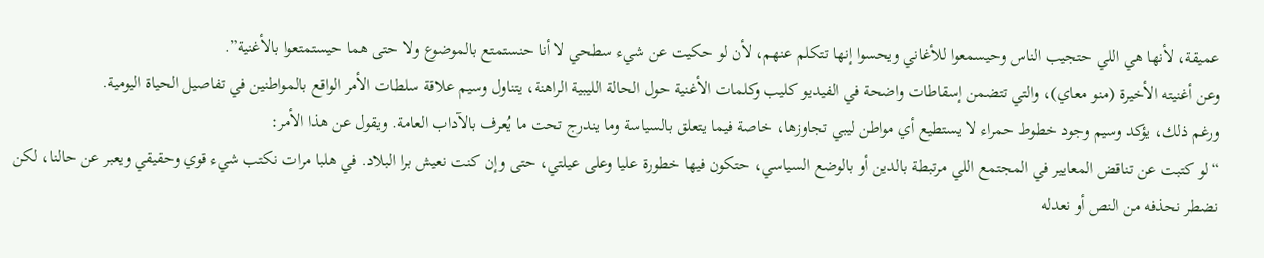عميقة، لأنها هي اللي حتجيب الناس وحيسمعوا للأغاني ويحسوا إنها تتكلم عنهم، لأن لو حكيت عن شيء سطحي لا أنا حنستمتع بالموضوع ولا حتى هما حيستمتعوا بالأغنية”.
وعن أغنيته الأخيرة (منو معاي)، والتي تتضمن إسقاطات واضحة في الفيديو كليب وكلمات الأغنية حول الحالة الليبية الراهنة، يتناول وسيم علاقة سلطات الأمر الواقع بالمواطنين في تفاصيل الحياة اليومية.
ورغم ذلك، يؤكد وسيم وجود خطوط حمراء لا يستطيع أي مواطن ليبي تجاوزها، خاصة فيما يتعلق بالسياسة وما يندرج تحت ما يُعرف بالآداب العامة. ويقول عن هذا الأمر:
“لو كتبت عن تناقض المعايير في المجتمع اللي مرتبطة بالدين أو بالوضع السياسي، حتكون فيها خطورة عليا وعلى عيلتي، حتى وإن كنت نعيش برا البلاد. في هلبا مرات نكتب شيء قوي وحقيقي ويعبر عن حالنا، لكن نضطر نحذفه من النص أو نعدله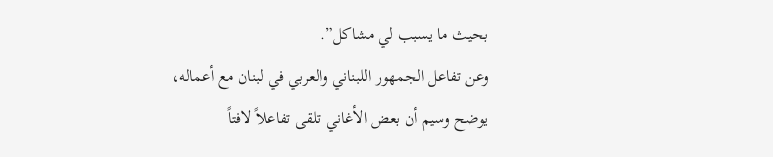بحيث ما يسبب لي مشاكل”.
وعن تفاعل الجمهور اللبناني والعربي في لبنان مع أعماله، يوضح وسيم أن بعض الأغاني تلقى تفاعلاً لافتاً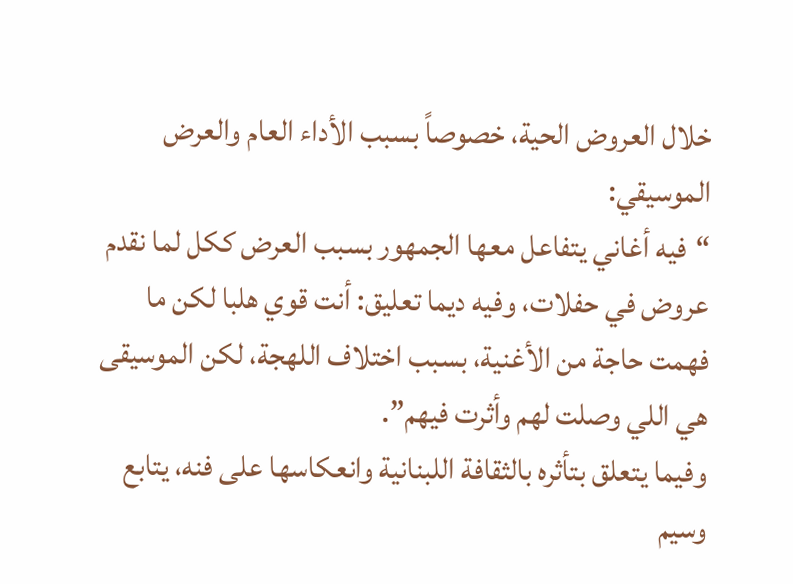خلال العروض الحية، خصوصاً بسبب الأداء العام والعرض الموسيقي:
“فيه أغاني يتفاعل معها الجمهور بسبب العرض ككل لما نقدم عروض في حفلات، وفيه ديما تعليق: أنت قوي هلبا لكن ما فهمت حاجة من الأغنية، بسبب اختلاف اللهجة، لكن الموسيقى هي اللي وصلت لهم وأثرت فيهم”.
وفيما يتعلق بتأثره بالثقافة اللبنانية وانعكاسها على فنه، يتابع وسيم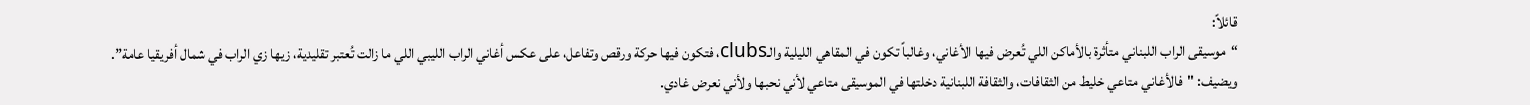قائلاً:
“موسيقى الراب اللبناني متأثرة بالأماكن اللي تُعرض فيها الأغاني، وغالباً تكون في المقاهي الليلية والـclubs، فتكون فيها حركة ورقص وتفاعل، على عكس أغاني الراب الليبي اللي ما زالت تُعتبر تقليدية، زيها زي الراب في شمال أفريقيا عامة”.
ويضيف: "فالأغاني متاعي خليط من الثقافات، والثقافة اللبنانية دخلتها في الموسيقى متاعي لأني نحبها ولأني نعرض غادي.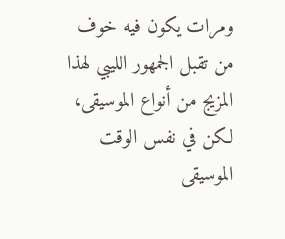ومرات يكون فيه خوف من تقبل الجمهور الليبي لهذا المزيج من أنواع الموسيقى، لكن في نفس الوقت الموسيقى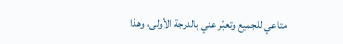متاعي للجميع وتعبّر عني بالدرجة الأولى، وهذا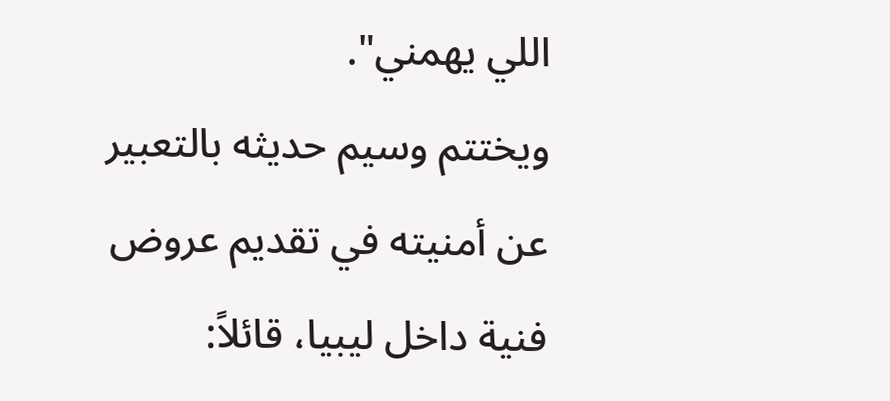اللي يهمني".
ويختتم وسيم حديثه بالتعبير عن أمنيته في تقديم عروض فنية داخل ليبيا، قائلاً: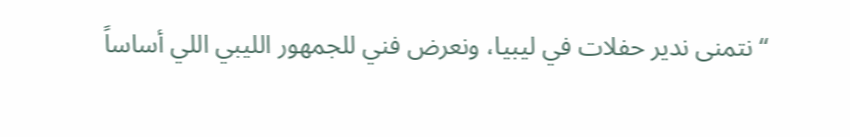“نتمنى ندير حفلات في ليبيا، ونعرض فني للجمهور الليبي اللي أساساً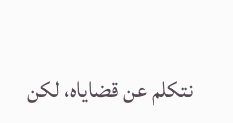نتكلم عن قضاياه، لكن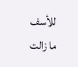للأسف ما زالت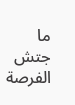ما جتش الفرصة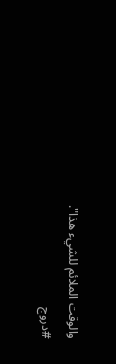والوقت الملائم للشيء هذا".
#دروج